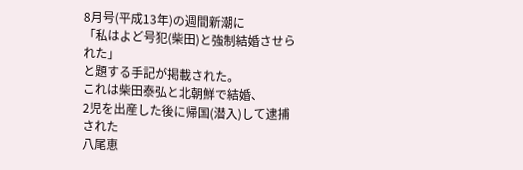8月号(平成13年)の週間新潮に
「私はよど号犯(柴田)と強制結婚させられた」
と題する手記が掲載された。
これは柴田泰弘と北朝鮮で結婚、
2児を出産した後に帰国(潜入)して逮捕された
八尾恵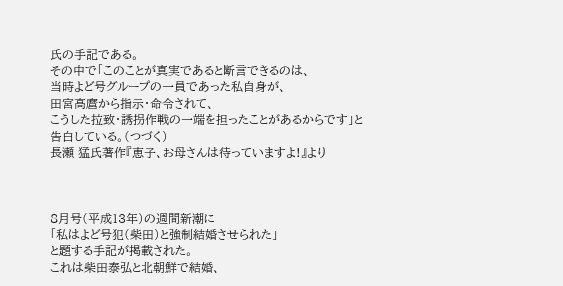氏の手記である。
その中で「このことが真実であると断言できるのは、
当時よど号グループの一員であった私自身が、
田宮高麿から指示・命令されて、
こうした拉致・誘拐作戦の一端を担ったことがあるからです」と
告白している。(つづく)
長瀬 猛氏著作『恵子、お母さんは待っていますよ!』より



8月号(平成13年)の週間新潮に
「私はよど号犯(柴田)と強制結婚させられた」
と題する手記が掲載された。
これは柴田泰弘と北朝鮮で結婚、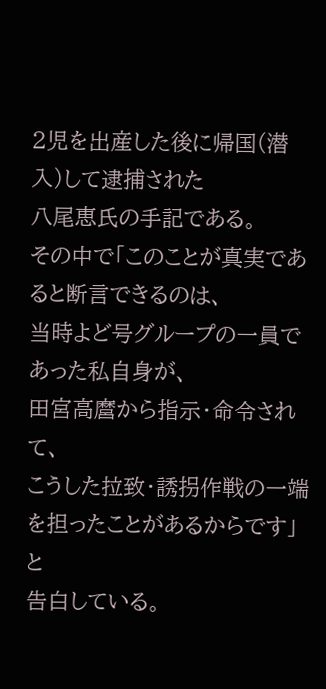2児を出産した後に帰国(潜入)して逮捕された
八尾恵氏の手記である。
その中で「このことが真実であると断言できるのは、
当時よど号グループの一員であった私自身が、
田宮高麿から指示・命令されて、
こうした拉致・誘拐作戦の一端を担ったことがあるからです」と
告白している。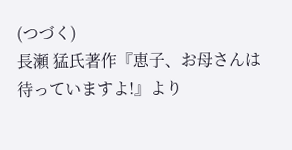(つづく)
長瀬 猛氏著作『恵子、お母さんは待っていますよ!』より